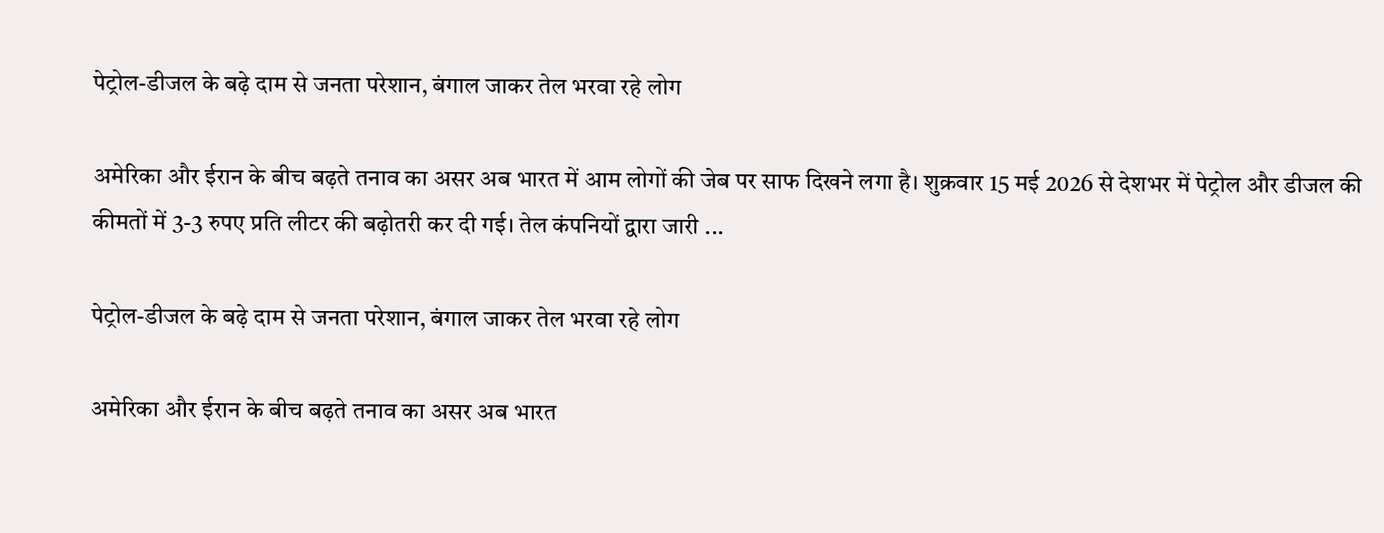पेट्रोल-डीजल के बढ़े दाम से जनता परेशान, बंगाल जाकर तेल भरवा रहे लोग

अमेरिका और ईरान के बीच बढ़ते तनाव का असर अब भारत में आम लोगों की जेब पर साफ दिखने लगा है। शुक्रवार 15 मई 2026 से देशभर में पेट्रोल और डीजल की कीमतों में 3-3 रुपए प्रति लीटर की बढ़ोतरी कर दी गई। तेल कंपनियों द्वारा जारी ...

पेट्रोल-डीजल के बढ़े दाम से जनता परेशान, बंगाल जाकर तेल भरवा रहे लोग

अमेरिका और ईरान के बीच बढ़ते तनाव का असर अब भारत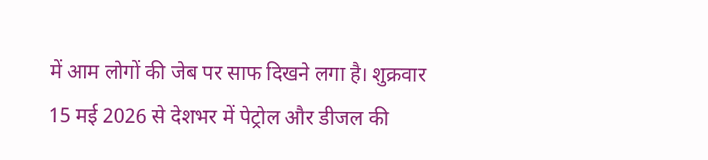में आम लोगों की जेब पर साफ दिखने लगा है। शुक्रवार 15 मई 2026 से देशभर में पेट्रोल और डीजल की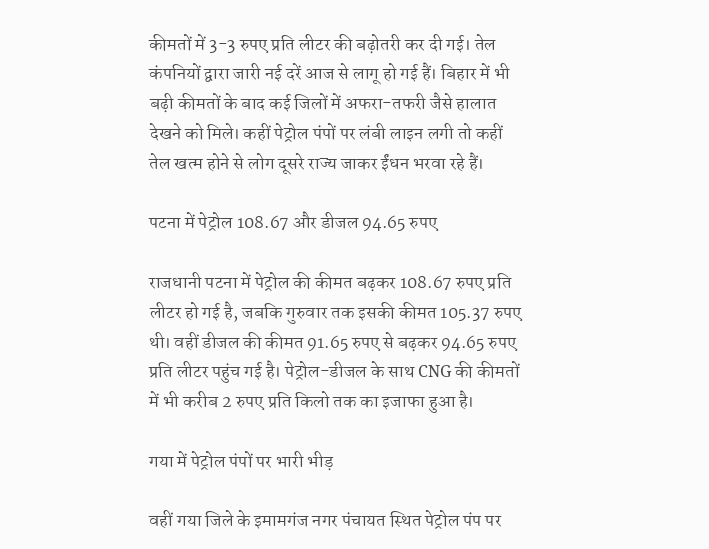कीमतों में 3-3 रुपए प्रति लीटर की बढ़ोतरी कर दी गई। तेल कंपनियों द्वारा जारी नई दरें आज से लागू हो गई हैं। बिहार में भी बढ़ी कीमतों के बाद कई जिलों में अफरा-तफरी जैसे हालात देखने को मिले। कहीं पेट्रोल पंपों पर लंबी लाइन लगी तो कहीं तेल खत्म होने से लोग दूसरे राज्य जाकर ईंधन भरवा रहे हैं।

पटना में पेट्रोल 108.67 और डीजल 94.65 रुपए

राजधानी पटना में पेट्रोल की कीमत बढ़कर 108.67 रुपए प्रति लीटर हो गई है, जबकि गुरुवार तक इसकी कीमत 105.37 रुपए थी। वहीं डीजल की कीमत 91.65 रुपए से बढ़कर 94.65 रुपए प्रति लीटर पहुंच गई है। पेट्रोल-डीजल के साथ CNG की कीमतों में भी करीब 2 रुपए प्रति किलो तक का इजाफा हुआ है।

गया में पेट्रोल पंपों पर भारी भीड़

वहीं गया जिले के इमामगंज नगर पंचायत स्थित पेट्रोल पंप पर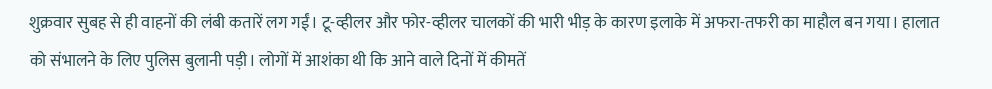शुक्रवार सुबह से ही वाहनों की लंबी कतारें लग गईं। टू-व्हीलर और फोर-व्हीलर चालकों की भारी भीड़ के कारण इलाके में अफरा-तफरी का माहौल बन गया। हालात को संभालने के लिए पुलिस बुलानी पड़ी। लोगों में आशंका थी कि आने वाले दिनों में कीमतें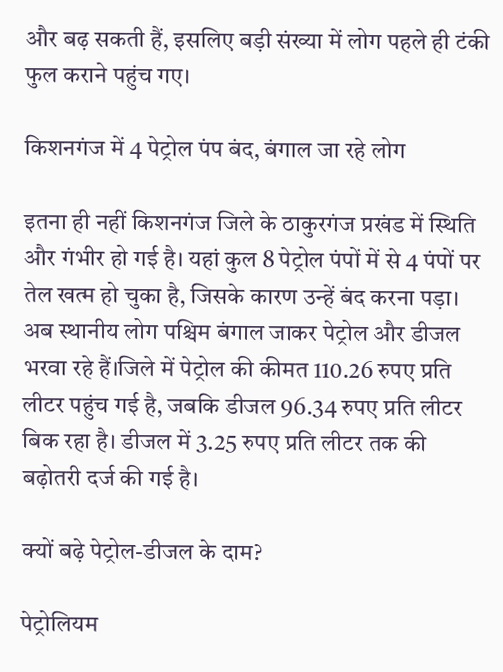और बढ़ सकती हैं, इसलिए बड़ी संख्या में लोग पहले ही टंकी फुल कराने पहुंच गए।

किशनगंज में 4 पेट्रोल पंप बंद, बंगाल जा रहे लोग

इतना ही नहीं किशनगंज जिले के ठाकुरगंज प्रखंड में स्थिति और गंभीर हो गई है। यहां कुल 8 पेट्रोल पंपों में से 4 पंपों पर तेल खत्म हो चुका है, जिसके कारण उन्हें बंद करना पड़ा। अब स्थानीय लोग पश्चिम बंगाल जाकर पेट्रोल और डीजल भरवा रहे हैं।जिले में पेट्रोल की कीमत 110.26 रुपए प्रति लीटर पहुंच गई है, जबकि डीजल 96.34 रुपए प्रति लीटर बिक रहा है। डीजल में 3.25 रुपए प्रति लीटर तक की बढ़ोतरी दर्ज की गई है।

क्यों बढ़े पेट्रोल-डीजल के दाम?

पेट्रोलियम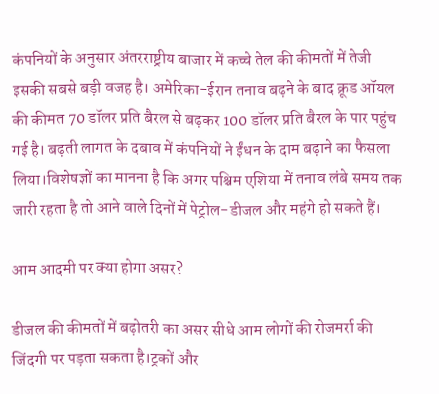कंपनियों के अनुसार अंतरराष्ट्रीय बाजार में कच्चे तेल की कीमतों में तेजी इसकी सबसे बड़ी वजह है। अमेरिका-ईरान तनाव बढ़ने के बाद क्रूड ऑयल की कीमत 70 डॉलर प्रति बैरल से बढ़कर 100 डॉलर प्रति बैरल के पार पहुंच गई है। बढ़ती लागत के दबाव में कंपनियों ने ईंधन के दाम बढ़ाने का फैसला लिया।विशेषज्ञों का मानना है कि अगर पश्चिम एशिया में तनाव लंबे समय तक जारी रहता है तो आने वाले दिनों में पेट्रोल-डीजल और महंगे हो सकते हैं।

आम आदमी पर क्या होगा असर?

डीजल की कीमतों में बढ़ोतरी का असर सीधे आम लोगों की रोजमर्रा की जिंदगी पर पड़ता सकता है।ट्रकों और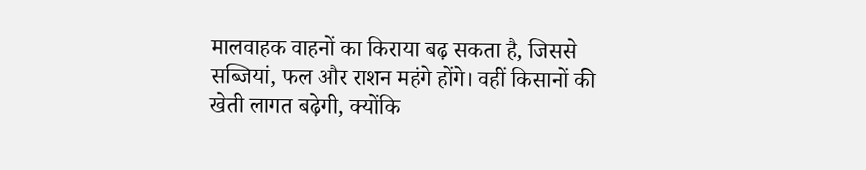मालवाहक वाहनों का किराया बढ़ सकता है, जिससे सब्जियां, फल और राशन महंगे होंगे। वहीं किसानों की खेती लागत बढ़ेगी, क्योंकि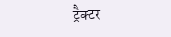ट्रैक्टर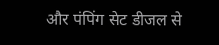और पंपिंग सेट डीजल से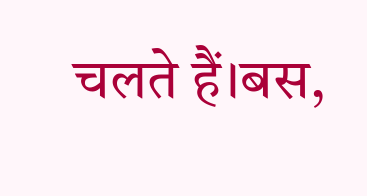चलते हैं।बस,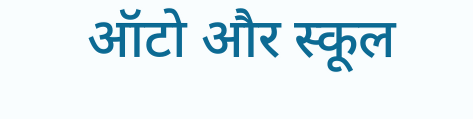ऑटो और स्कूल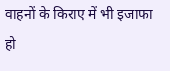वाहनों के किराए में भी इजाफा हो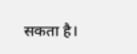सकता है।